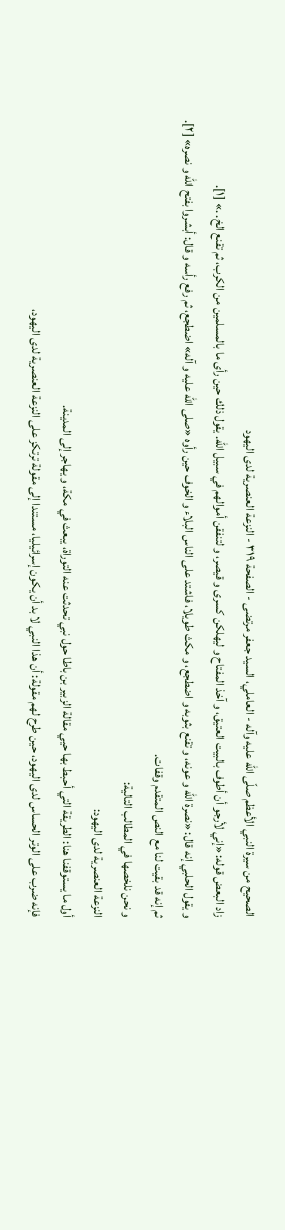الصحيح من سيرة النبي الأعظم صلّى الله عليه وآله - العاملي، السيد جعفر مرتضى - الصفحة ٣١٩ - النزعة العنصرية لدى اليهود
زاد البعض قوله: «إني لأرجو أن أطوف بالبيت العتيق، و آخذ المفتاح و ليهلكن كسرى و قيصر، و لتنفقن أموالهم في سبيل اللّه. يقول ذلك حين رأى ما بالمسلمين من الكرب، ثم تقنع الخ. .» [١].
و يقول الحلبي إنه قال: «نصرة اللّه و عونه، و تقنع بثوبه و اضطجع، و مكث طويلا، فاشتد على الناس البلاء و الخوف حين رأوه «صلى اللّه عليه و آله» اضطجع، ثم رفع رأسه و قال: أبشروا بفتح اللّه و نصره» [٢].
ثم إنه قد بقيت لنا مع النص المتقدم وقفات.
و نحن نلخصها في المطالب التالية:
النزعة العنصرية لدى اليهود:
أول ما يستوقفنا هنا: الطريقة التي أحبط بها حيي مقالة الزبير بن باطا حول نبي تحدثت عنه التوراة، يبعث في مكة، و يهاجر إلى المدينة.
فإنه ضرب على الوتر الحساس لدى اليهود، حين طرح لهم مقولة: أن هذا النبي لا بد أن يكون إسرائيليا، مستندا إلى مقولة ترتكز على النزعة العنصرية لدى اليهود،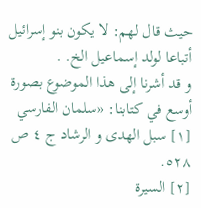حيث قال لهم: لا يكون بنو إسرائيل أتباعا لولد إسماعيل الخ. .
و قد أشرنا إلى هذا الموضوع بصورة أوسع في كتابنا: «سلمان الفارسي
[١] سبل الهدى و الرشاد ج ٤ ص ٥٢٨.
[٢] السيرة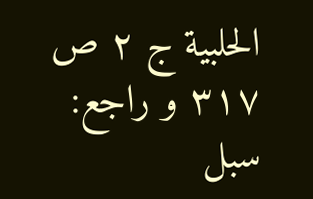الحلبية ج ٢ ص ٣١٧ و راجع: سبل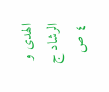الهدى و الرشاد ج ٤ ص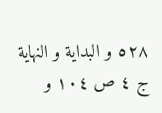٥٢٨ و البداية و النهاية ج ٤ ص ١٠٤ و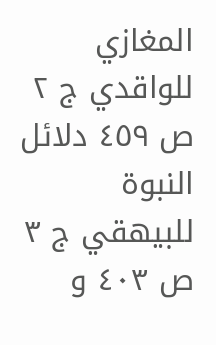المغازي للواقدي ج ٢ ص ٤٥٩ دلائل النبوة للبيهقي ج ٣ ص ٤٠٣ و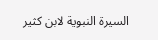السيرة النبوية لابن كثير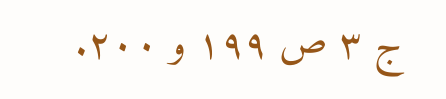ج ٣ ص ١٩٩ و ٢٠٠.